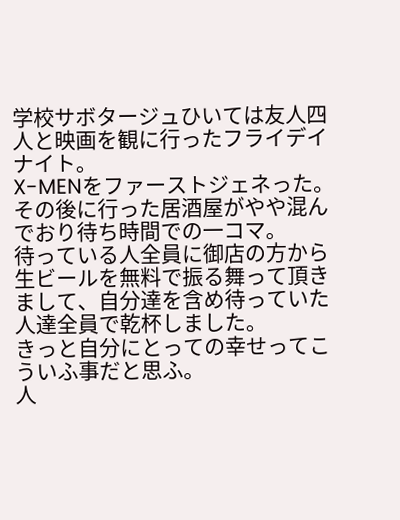学校サボタージュひいては友人四人と映画を観に行ったフライデイナイト。
X-MENをファーストジェネった。
その後に行った居酒屋がやや混んでおり待ち時間での一コマ。
待っている人全員に御店の方から生ビールを無料で振る舞って頂きまして、自分達を含め待っていた人達全員で乾杯しました。
きっと自分にとっての幸せってこういふ事だと思ふ。
人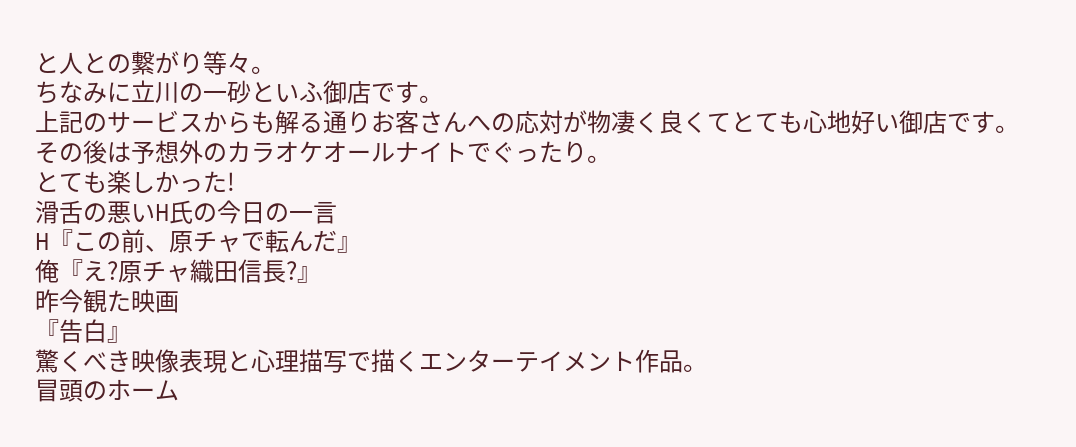と人との繋がり等々。
ちなみに立川の一砂といふ御店です。
上記のサービスからも解る通りお客さんへの応対が物凄く良くてとても心地好い御店です。
その後は予想外のカラオケオールナイトでぐったり。
とても楽しかった!
滑舌の悪いH氏の今日の一言
H『この前、原チャで転んだ』
俺『え?原チャ織田信長?』
昨今観た映画
『告白』
驚くべき映像表現と心理描写で描くエンターテイメント作品。
冒頭のホーム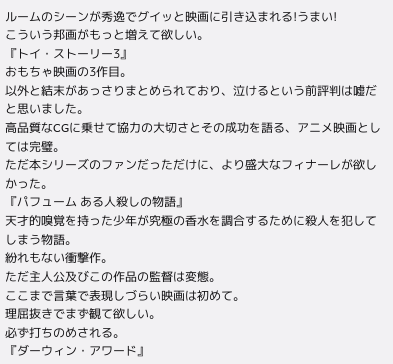ルームのシーンが秀逸でグイッと映画に引き込まれる!うまい!
こういう邦画がもっと増えて欲しい。
『トイ・ストーリー3』
おもちゃ映画の3作目。
以外と結末があっさりまとめられており、泣けるという前評判は嘘だと思いました。
高品質なCGに乗せて協力の大切さとその成功を語る、アニメ映画としては完璧。
ただ本シリーズのファンだっただけに、より盛大なフィナーレが欲しかった。
『パフューム ある人殺しの物語』
天才的嗅覚を持った少年が究極の香水を調合するために殺人を犯してしまう物語。
紛れもない衝撃作。
ただ主人公及びこの作品の監督は変態。
ここまで言葉で表現しづらい映画は初めて。
理屈抜きでまず観て欲しい。
必ず打ちのめされる。
『ダーウィン・アワード』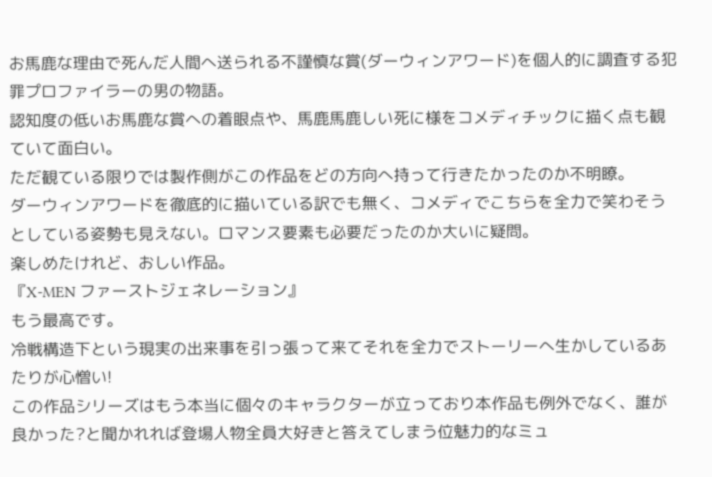お馬鹿な理由で死んだ人間へ送られる不謹慎な賞(ダーウィンアワード)を個人的に調査する犯罪プロファイラーの男の物語。
認知度の低いお馬鹿な賞への着眼点や、馬鹿馬鹿しい死に様をコメディチックに描く点も観ていて面白い。
ただ観ている限りでは製作側がこの作品をどの方向へ持って行きたかったのか不明瞭。
ダーウィンアワードを徹底的に描いている訳でも無く、コメディでこちらを全力で笑わそうとしている姿勢も見えない。ロマンス要素も必要だったのか大いに疑問。
楽しめたけれど、おしい作品。
『X-MEN ファーストジェネレーション』
もう最高です。
冷戦構造下という現実の出来事を引っ張って来てそれを全力でストーリーへ生かしているあたりが心憎い!
この作品シリーズはもう本当に個々のキャラクターが立っており本作品も例外でなく、誰が良かった?と聞かれれば登場人物全員大好きと答えてしまう位魅力的なミュ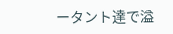ータント達で溢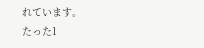れています。
たった1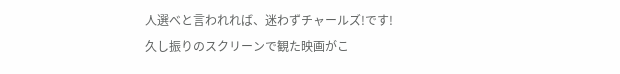人選べと言われれば、迷わずチャールズ!です!
久し振りのスクリーンで観た映画がこ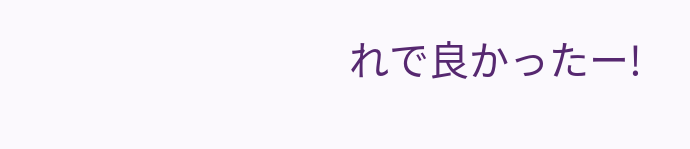れで良かったー!